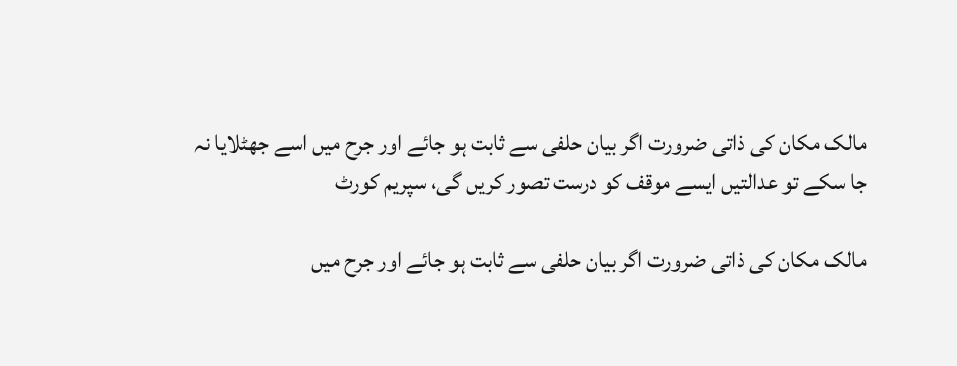مالک مکان کی ذاتی ضرورت اگر بیان حلفی سے ثابت ہو جائے اور جرح میں اسے جھٹلایا نہ جا سکے تو عدالتیں ایسے موقف کو درست تصور کریں گی، سپریم کورٹ

مالک مکان کی ذاتی ضرورت اگر بیان حلفی سے ثابت ہو جائے اور جرح میں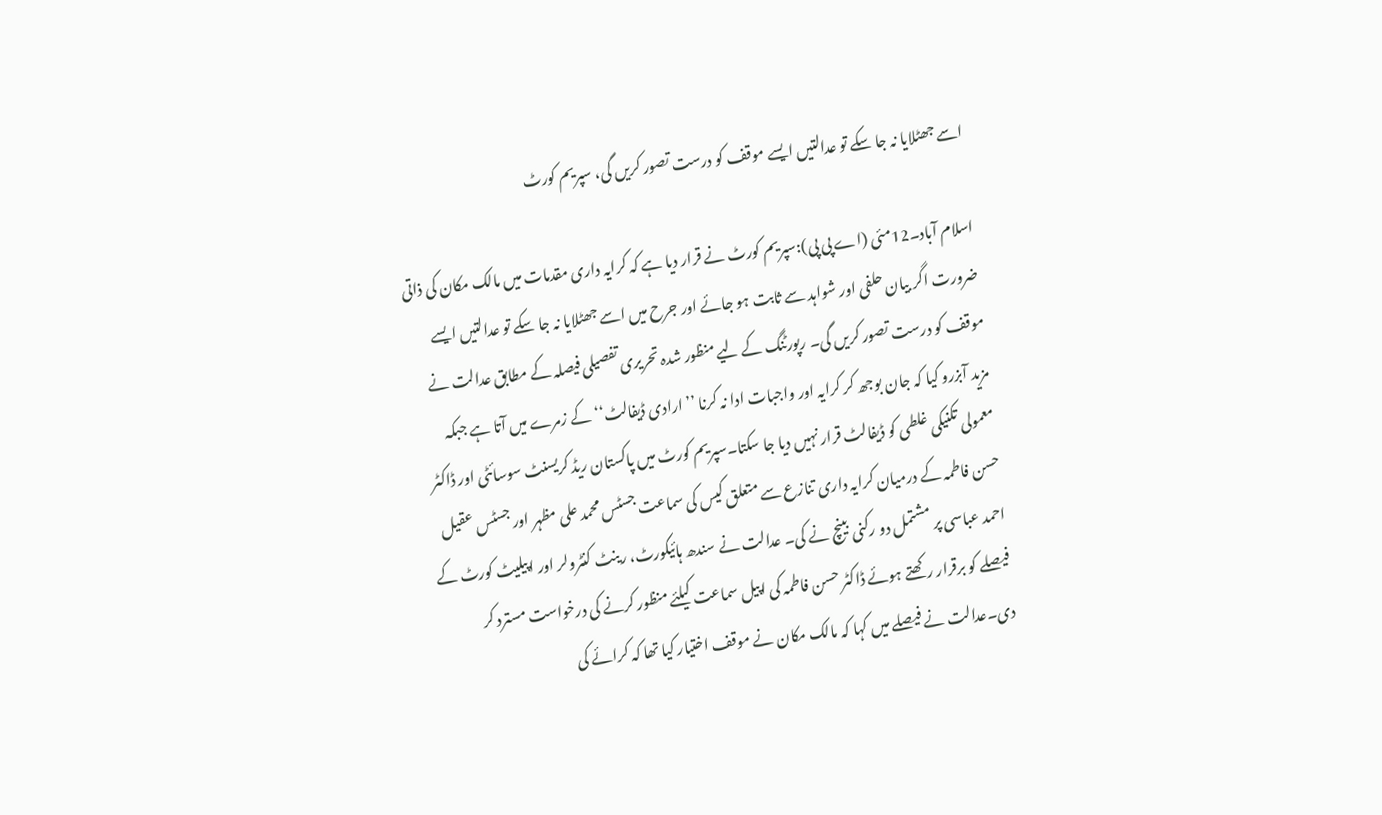اسے جھٹلایا نہ جا سکے تو عدالتیں ایسے موقف کو درست تصور کریں گی، سپریم کورٹ

اسلام آباد۔12مئی (اے پی پی):سپریم کورٹ نے قرار دیا ہے کہ کرایہ داری مقدمات میں مالک مکان کی ذاتی ضرورت اگر بیان حلفی اور شواہد سے ثابت ہو جائے اور جرح میں اسے جھٹلایا نہ جا سکے تو عدالتیں ایسے موقف کو درست تصور کریں گی۔ رپورٹنگ کے لیے منظور شدہ تحریری تفصیلی فیصلہ کے مطابق عدالت نے مزید آبزرو کیا کہ جان بوجھ کر کرایہ اور واجبات ادا نہ کرنا ’’ارادی ڈیفالٹ‘‘ کے زمرے میں آتا ہے جبکہ معمولی تکنیکی غلطی کو ڈیفالٹ قرار نہیں دیا جا سکتا۔سپریم کورٹ میں پاکستان ریڈ کریسنٹ سوسائٹی اور ڈاکٹر حسن فاطمہ کے درمیان کرایہ داری تنازع سے متعلق کیس کی سماعت جسٹس محمد علی مظہر اور جسٹس عقیل احمد عباسی پر مشتمل دو رکنی بینچ نے کی۔ عدالت نے سندھ ہائیکورٹ، رینٹ کنٹرولر اور اپیلیٹ کورٹ کے فیصلے کو برقرار رکھتے ہوئے ڈاکٹر حسن فاطمہ کی اپیل سماعت کیلئے منظور کرنے کی درخواست مسترد کر دی۔عدالت نے فیصلے میں کہا کہ مالک مکان نے موقف اختیار کیا تھا کہ کرائے کی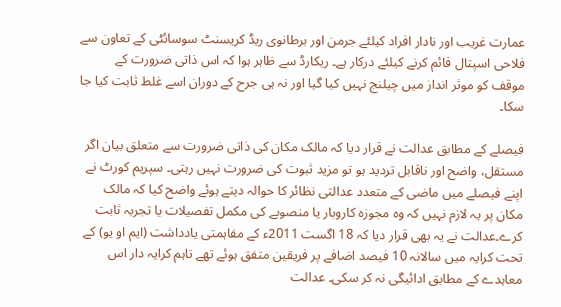عمارت غریب اور نادار افراد کیلئے جرمن اور برطانوی ریڈ کریسنٹ سوسائٹی کے تعاون سے فلاحی اسپتال قائم کرنے کیلئے درکار ہے۔ ریکارڈ سے ظاہر ہوا کہ اس ذاتی ضرورت کے موقف کو موثر انداز میں چیلنج نہیں کیا گیا اور نہ ہی جرح کے دوران اسے غلط ثابت کیا جا سکا۔

فیصلے کے مطابق عدالت نے قرار دیا کہ مالک مکان کی ذاتی ضرورت سے متعلق بیان اگر مستقل، واضح اور ناقابل تردید ہو تو مزید ثبوت کی ضرورت نہیں رہتی۔ سپریم کورٹ نے اپنے فیصلے میں ماضی کے متعدد عدالتی نظائر کا حوالہ دیتے ہوئے واضح کیا کہ مالک مکان پر یہ لازم نہیں کہ وہ مجوزہ کاروبار یا منصوبے کی مکمل تفصیلات یا تجربہ ثابت کرے۔عدالت نے یہ بھی قرار دیا کہ 18 اگست 2011ء کے مفاہمتی یادداشت (ایم او یو) کے تحت کرایہ میں سالانہ 10 فیصد اضافے پر فریقین متفق ہوئے تھے تاہم کرایہ دار اس معاہدے کے مطابق ادائیگی نہ کر سکی۔ عدالت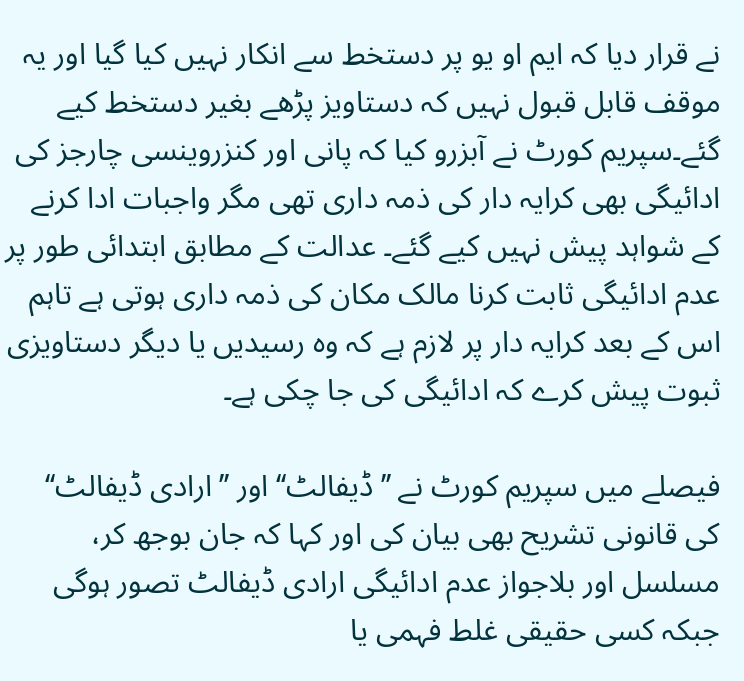نے قرار دیا کہ ایم او یو پر دستخط سے انکار نہیں کیا گیا اور یہ موقف قابل قبول نہیں کہ دستاویز پڑھے بغیر دستخط کیے گئے۔سپریم کورٹ نے آبزرو کیا کہ پانی اور کنزروینسی چارجز کی ادائیگی بھی کرایہ دار کی ذمہ داری تھی مگر واجبات ادا کرنے کے شواہد پیش نہیں کیے گئے۔ عدالت کے مطابق ابتدائی طور پر عدم ادائیگی ثابت کرنا مالک مکان کی ذمہ داری ہوتی ہے تاہم اس کے بعد کرایہ دار پر لازم ہے کہ وہ رسیدیں یا دیگر دستاویزی ثبوت پیش کرے کہ ادائیگی کی جا چکی ہے۔

فیصلے میں سپریم کورٹ نے ’’ڈیفالٹ‘‘ اور ’’ارادی ڈیفالٹ‘‘ کی قانونی تشریح بھی بیان کی اور کہا کہ جان بوجھ کر، مسلسل اور بلاجواز عدم ادائیگی ارادی ڈیفالٹ تصور ہوگی جبکہ کسی حقیقی غلط فہمی یا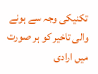تکنیکی وجہ سے ہونے والی تاخیر کو ہر صورت میں ارادی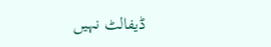ڈیفالٹ نہیں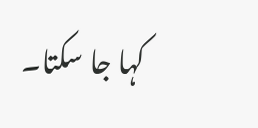کہا جا سکتا۔